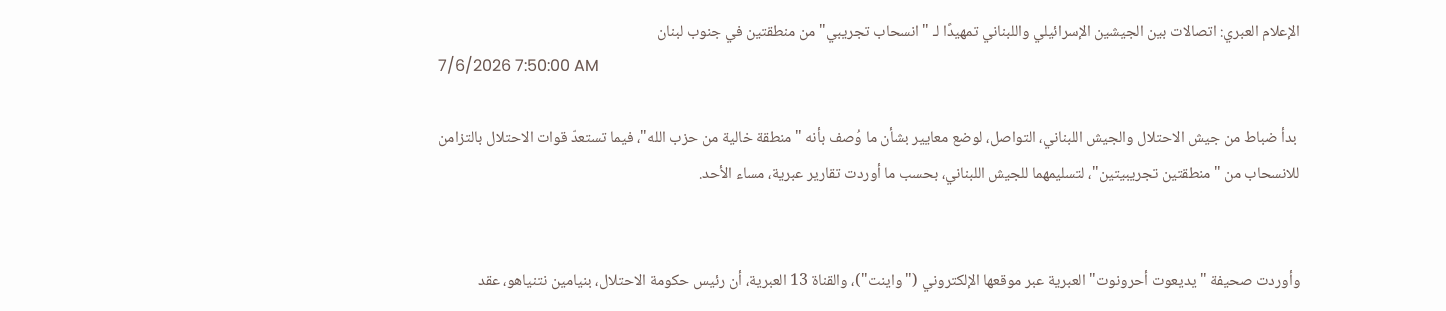الإعلام العبري: اتصالات بين الجيشين الإسرائيلي واللبناني تمهيدًا لـ "انسحاب تجريبي" من منطقتين في جنوب لبنان
7/6/2026 7:50:00 AM

 بدأ ضباط من جيش الاحتلال والجيش اللبناني، التواصل، لوضع معايير بشأن ما وُصف بأنه "منطقة خالية من حزب الله"، فيما تستعدّ قوات الاحتلال بالتزامن للانسحاب من "منطقتين تجريبيتين"، لتسليمهما للجيش اللبناني، بحسب ما أوردت تقارير عبرية، مساء الأحد.


وأوردت صحيفة "يديعوت أحرونوت" العبرية عبر موقعها الإلكتروني ("واينت")، والقناة 13 العبرية، أن رئيس حكومة الاحتلال، بنيامين نتنياهو، عقد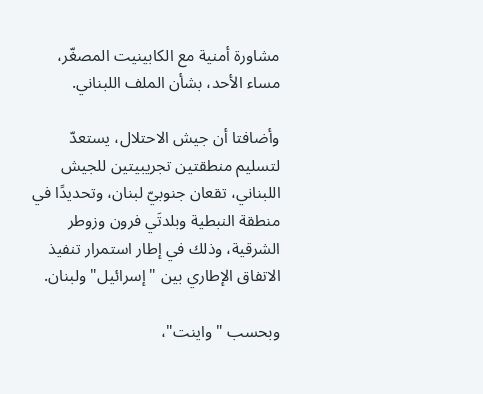مشاورة أمنية مع الكابينيت المصغّر، مساء الأحد، بشأن الملف اللبناني.

وأضافتا أن جيش الاحتلال، يستعدّ لتسليم منطقتين تجريبيتين للجيش اللبناني، تقعان جنوبيّ لبنان، وتحديدًا في منطقة النبطية وبلدتَي فرون وزوطر الشرقية، وذلك في إطار استمرار تنفيذ الاتفاق الإطاري بين "إسرائيل" ولبنان.

وبحسب "واينت"،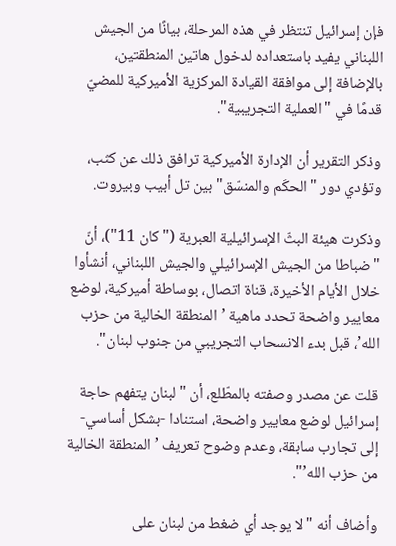فإن إسرائيل تنتظر في هذه المرحلة، بيانًا من الجيش اللبناني يفيد باستعداده لدخول هاتين المنطقتين، بالإضافة إلى موافقة القيادة المركزية الأميركية للمضيّ قدمًا في "العملية التجريبية".

وذكر التقرير أن الإدارة الأميركية ترافق ذلك عن كثب، وتؤدي دور "الحكَم والمنسّق" بين تل أبيب وبيروت.

وذكرت هيئة البثّ الإسرائيلية العبرية ("كان 11")، أنّ "ضباطا من الجيش الإسرائيلي والجيش اللبناني، أنشأوا خلال الأيام الأخيرة، قناة اتصال، بوساطة أميركية، لوضع معايير واضحة تحدد ماهية ’المنطقة الخالية من حزب الله’، قبل بدء الانسحاب التجريبي من جنوب لبنان".

قلت عن مصدر وصفته بالمطّلع، أن "لبنان يتفهم حاجة إسرائيل لوضع معايير واضحة، استنادا -بشكل أساسي- إلى تجارب سابقة، وعدم وضوح تعريف ’المنطقة الخالية من حزب الله’".

وأضاف أنه "لا يوجد أي ضغط من لبنان على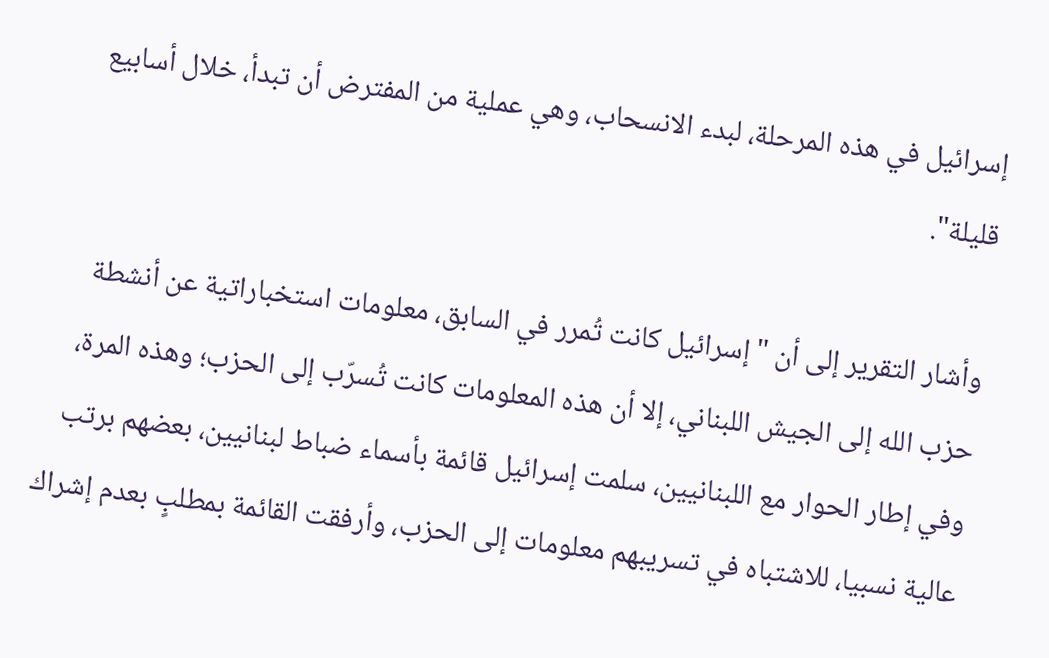إسرائيل في هذه المرحلة، لبدء الانسحاب، وهي عملية من المفترض أن تبدأ، خلال أسابيع قليلة".

وأشار التقرير إلى أن "إسرائيل كانت تُمرر في السابق، معلومات استخباراتية عن أنشطة حزب الله إلى الجيش اللبناني، إلا أن هذه المعلومات كانت تُسرّب إلى الحزب؛ وهذه المرة، وفي إطار الحوار مع اللبنانيين، سلمت إسرائيل قائمة بأسماء ضباط لبنانيين، بعضهم برتب عالية نسبيا، للاشتباه في تسريبهم معلومات إلى الحزب، وأرفقت القائمة بمطلبٍ بعدم إشراك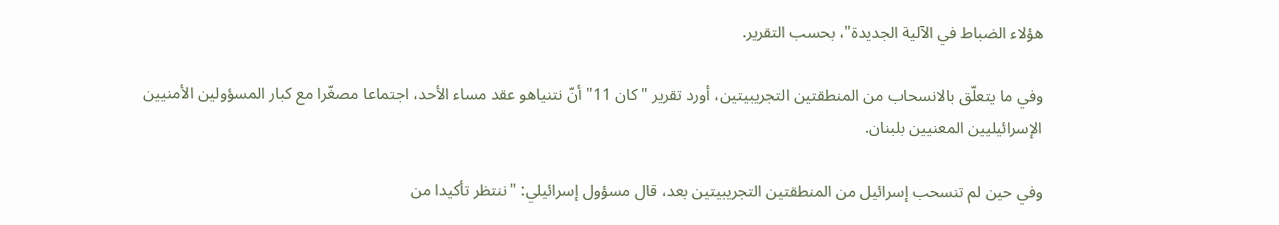هؤلاء الضباط في الآلية الجديدة"، بحسب التقرير.

وفي ما يتعلّق بالانسحاب من المنطقتين التجريبيتين، أورد تقرير "كان 11" أنّ نتنياهو عقد مساء الأحد، اجتماعا مصغّرا مع كبار المسؤولين الأمنيين الإسرائيليين المعنيين بلبنان.

وفي حين لم تنسحب إسرائيل من المنطقتين التجريبيتين بعد، قال مسؤول إسرائيلي: "ننتظر تأكيدا من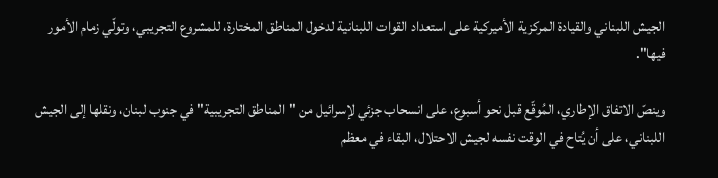الجيش اللبناني والقيادة المركزية الأميركية على استعداد القوات اللبنانية لدخول المناطق المختارة، للمشروع التجريبي، وتولّي زمام الأمور فيها".

وينصّ الاتفاق الإطاري، المُوقّع قبل نحو أسبوع، على انسحاب جزئي لإسرائيل من "المناطق التجريبية" في جنوب لبنان، ونقلها إلى الجيش اللبناني، على أن يُتاح في الوقت نفسه لجيش الاحتلال، البقاء في معظم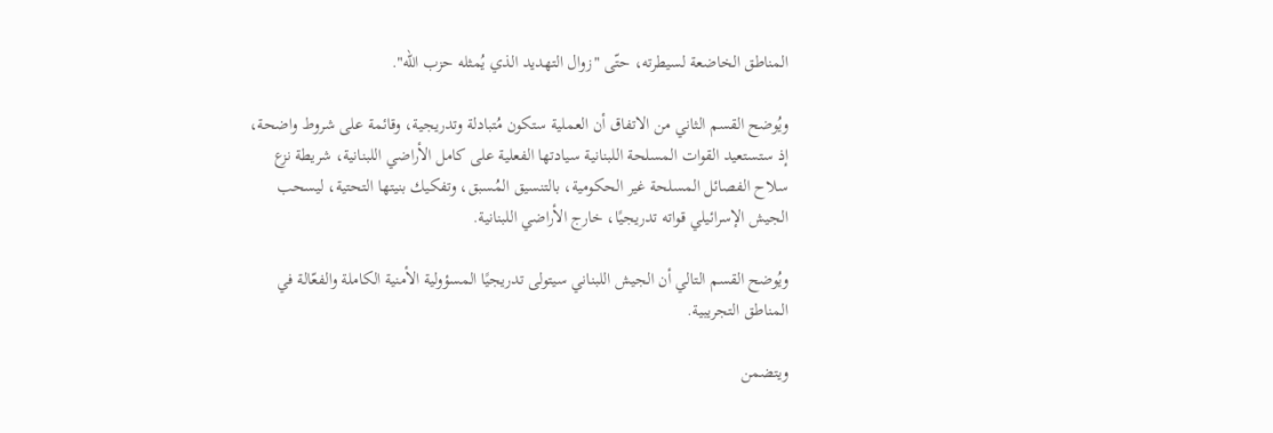المناطق الخاضعة لسيطرته، حتّى "زوال التهديد الذي يُمثله حزب الله".

ويُوضح القسم الثاني من الاتفاق أن العملية ستكون مُتبادلة وتدريجية، وقائمة على شروط واضحة، إذ ستستعيد القوات المسلحة اللبنانية سيادتها الفعلية على كامل الأراضي اللبنانية، شريطة نزع سلاح الفصائل المسلحة غير الحكومية، بالتنسيق المُسبق، وتفكيك بنيتها التحتية، ليسحب الجيش الإسرائيلي قواته تدريجيًا، خارج الأراضي اللبنانية.

ويُوضح القسم التالي أن الجيش اللبناني سيتولى تدريجيًا المسؤولية الأمنية الكاملة والفعّالة في المناطق التجريبية.

ويتضمن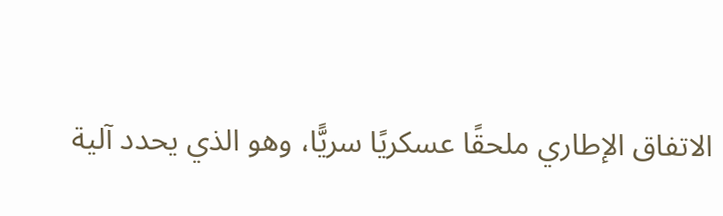الاتفاق الإطاري ملحقًا عسكريًا سريًّا، وهو الذي يحدد آلية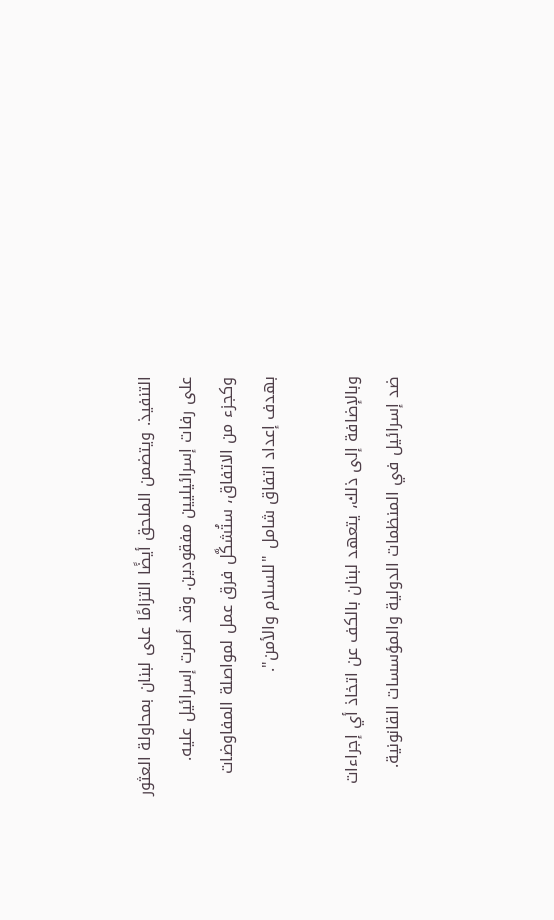التنفيذ. ويتضمن الملحق أيضًا التزامًا على لبنان بمحاولة العثور على رفات إسرائيليين مفقودين. وقد أصرت إسرائيل عليه. وكجزء من الاتفاق، ستُشكَّل فرق عمل لمواصلة المفاوضات بهدف إعداد اتفاق شامل "للسلام والأمن".

وبالإضافة إلى ذلك، يتعهد لبنان بالكف عن اتخاذ أي إجراءات ضد إسرائيل في المنظمات الدولية والمؤسسات القانونية.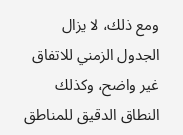ومع ذلك، لا يزال الجدول الزمني للاتفاق غير واضح، وكذلك النطاق الدقيق للمناطق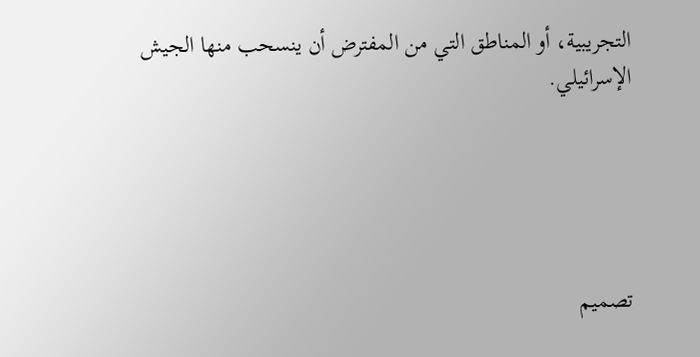التجريبية، أو المناطق التي من المفترض أن ينسحب منها الجيش الإسرائيلي.





تصميم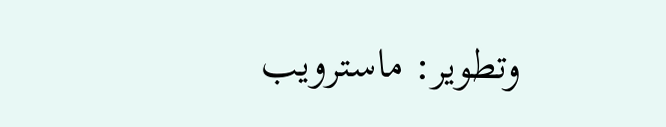وتطوير: ماسترويب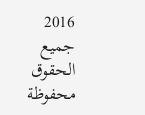2016
جميع الحقوق محفوظة